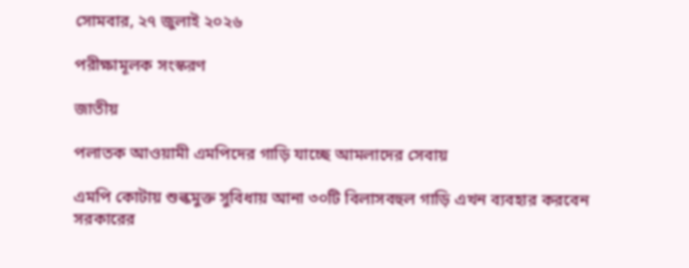সোমবার, ২৭ জুলাই ২০২৬

পরীক্ষামূলক সংস্করণ

জাতীয়

পলাতক আওয়ামী এমপিদের গাড়ি যাচ্ছে আমলাদের সেবায়

এমপি কোটায় শুল্কমুক্ত সুবিধায় আনা ৩০টি বিলাসবহুল গাড়ি এখন ব্যবহার করবেন সরকারের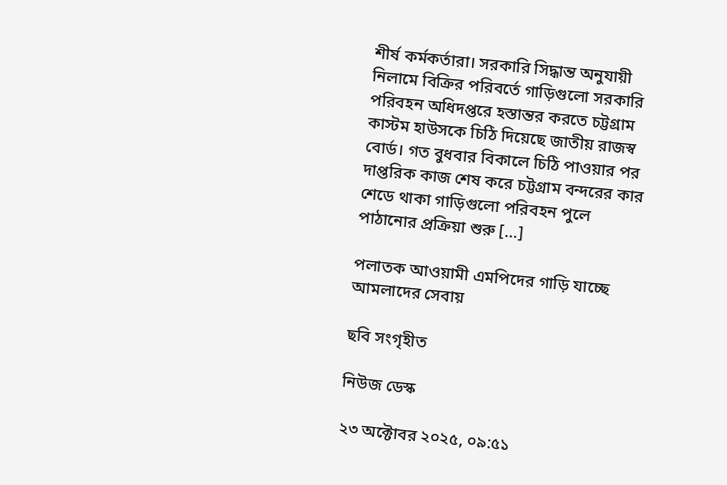শীর্ষ কর্মকর্তারা। সরকারি সিদ্ধান্ত অনুযায়ী নিলামে বিক্রির পরিবর্তে গাড়িগুলো সরকারি পরিবহন অধিদপ্তরে হস্তান্তর করতে চট্টগ্রাম কাস্টম হাউসকে চিঠি দিয়েছে জাতীয় রাজস্ব বোর্ড। গত বুধবার বিকালে চিঠি পাওয়ার পর দাপ্তরিক কাজ শেষ করে চট্টগ্রাম বন্দরের কার শেডে থাকা গাড়িগুলো পরিবহন পুলে পাঠানোর প্রক্রিয়া শুরু […]

পলাতক আওয়ামী এমপিদের গাড়ি যাচ্ছে আমলাদের সেবায়

ছবি সংগৃহীত

নিউজ ডেস্ক

২৩ অক্টোবর ২০২৫, ০৯:৫১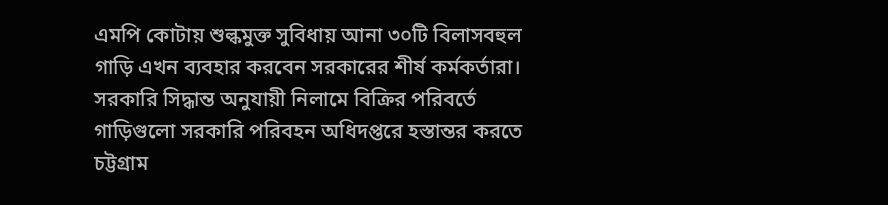এমপি কোটায় শুল্কমুক্ত সুবিধায় আনা ৩০টি বিলাসবহুল গাড়ি এখন ব্যবহার করবেন সরকারের শীর্ষ কর্মকর্তারা। সরকারি সিদ্ধান্ত অনুযায়ী নিলামে বিক্রির পরিবর্তে গাড়িগুলো সরকারি পরিবহন অধিদপ্তরে হস্তান্তর করতে চট্টগ্রাম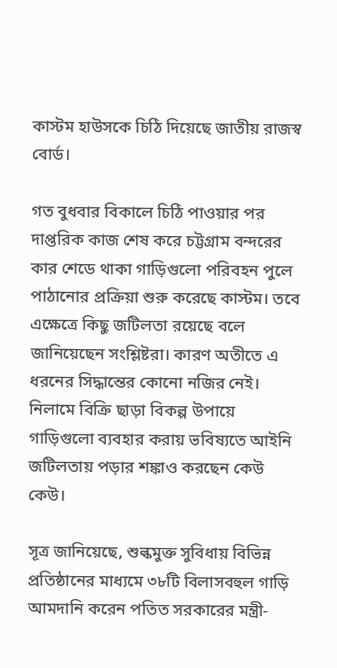কাস্টম হাউসকে চিঠি দিয়েছে জাতীয় রাজস্ব বোর্ড।

গত বুধবার বিকালে চিঠি পাওয়ার পর দাপ্তরিক কাজ শেষ করে চট্টগ্রাম বন্দরের কার শেডে থাকা গাড়িগুলো পরিবহন পুলে পাঠানোর প্রক্রিয়া শুরু করেছে কাস্টম। তবে এক্ষেত্রে কিছু জটিলতা রয়েছে বলে জানিয়েছেন সংশ্লিষ্টরা। কারণ অতীতে এ ধরনের সিদ্ধান্তের কোনো নজির নেই। নিলামে বিক্রি ছাড়া বিকল্প উপায়ে গাড়িগুলো ব্যবহার করায় ভবিষ্যতে আইনি জটিলতায় পড়ার শঙ্কাও করছেন কেউ কেউ।

সূত্র জানিয়েছে, শুল্কমুক্ত সুবিধায় বিভিন্ন প্রতিষ্ঠানের মাধ্যমে ৩৮টি বিলাসবহুল গাড়ি আমদানি করেন পতিত সরকারের মন্ত্রী-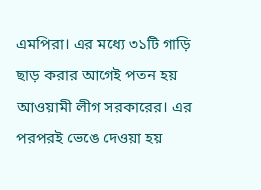এমপিরা। এর মধ্যে ৩১টি গাড়ি ছাড় করার আগেই পতন হয় আওয়ামী লীগ সরকারের। এর পরপরই ভেঙে দেওয়া হয়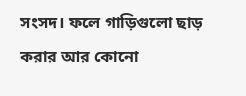সংসদ। ফলে গাড়িগুলো ছাড় করার আর কোনো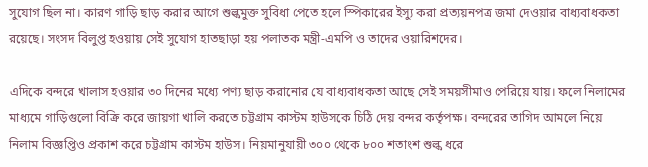সুযোগ ছিল না। কারণ গাড়ি ছাড় করার আগে শুল্কমুক্ত সুবিধা পেতে হলে স্পিকারের ইস্যু করা প্রত্যয়নপত্র জমা দেওয়ার বাধ্যবাধকতা রয়েছে। সংসদ বিলুপ্ত হওয়ায় সেই সুযোগ হাতছাড়া হয় পলাতক মন্ত্রী-এমপি ও তাদের ওয়ারিশদের।

এদিকে বন্দরে খালাস হওয়ার ৩০ দিনের মধ্যে পণ্য ছাড় করানোর যে বাধ্যবাধকতা আছে সেই সময়সীমাও পেরিয়ে যায়। ফলে নিলামের মাধ্যমে গাড়িগুলো বিক্রি করে জায়গা খালি করতে চট্টগ্রাম কাস্টম হাউসকে চিঠি দেয় বন্দর কর্তৃপক্ষ। বন্দরের তাগিদ আমলে নিয়ে নিলাম বিজ্ঞপ্তিও প্রকাশ করে চট্টগ্রাম কাস্টম হাউস। নিয়মানুযায়ী ৩০০ থেকে ৮০০ শতাংশ শুল্ক ধরে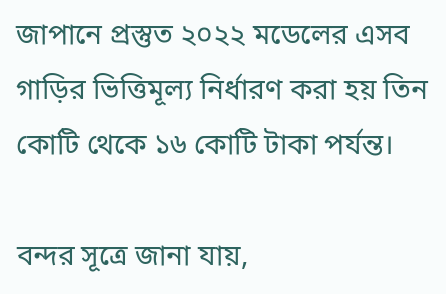জাপানে প্রস্তুত ২০২২ মডেলের এসব গাড়ির ভিত্তিমূল্য নির্ধারণ করা হয় তিন কোটি থেকে ১৬ কোটি টাকা পর্যন্ত।

বন্দর সূত্রে জানা যায়,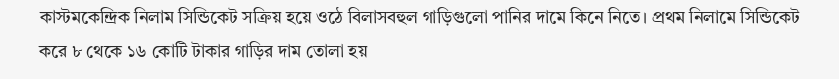কাস্টমকেন্দ্রিক নিলাম সিন্ডিকেট সক্রিয় হয়ে ওঠে বিলাসবহুল গাড়িগুলো পানির দামে কিনে নিতে। প্রথম নিলামে সিন্ডিকেট করে ৮ থেকে ১৬ কোটি টাকার গাড়ির দাম তোলা হয়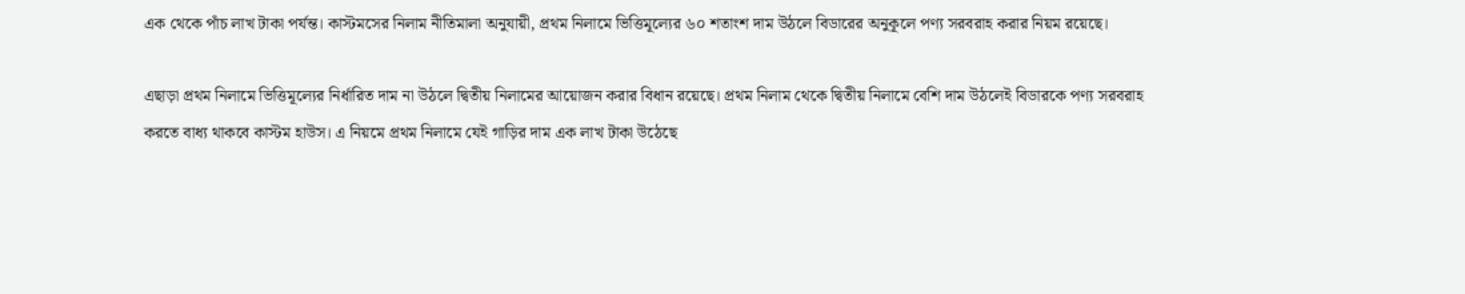এক থেকে পাঁচ লাখ টাকা পর্যন্ত। কাস্টমসের নিলাম নীতিমালা অনুযায়ী, প্রথম নিলামে ভিত্তিমূল্যের ৬০ শতাংশ দাম উঠলে বিডারের অনুকূলে পণ্য সরবরাহ করার নিয়ম রয়েছে।

এছাড়া প্রথম নিলামে ভিত্তিমূল্যের নির্ধারিত দাম না উঠলে দ্বিতীয় নিলামের আয়োজন করার বিধান রয়েছে। প্রথম নিলাম থেকে দ্বিতীয় নিলামে বেশি দাম উঠলেই বিডারকে পণ্য সরবরাহ করতে বাধ্য থাকবে কাস্টম হাউস। এ নিয়মে প্রথম নিলামে যেই গাড়ির দাম এক লাখ টাকা উঠেছে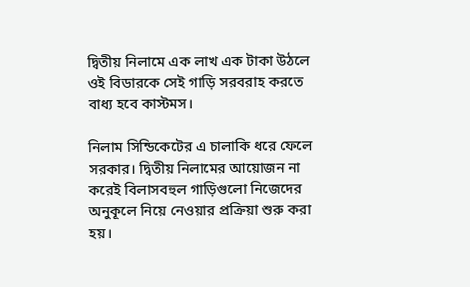দ্বিতীয় নিলামে এক লাখ এক টাকা উঠলে ওই বিডারকে সেই গাড়ি সরবরাহ করতে বাধ্য হবে কাস্টমস।

নিলাম সিন্ডিকেটের এ চালাকি ধরে ফেলে সরকার। দ্বিতীয় নিলামের আয়োজন না করেই বিলাসবহুল গাড়িগুলো নিজেদের অনুকূলে নিয়ে নেওয়ার প্রক্রিয়া শুরু করা হয়।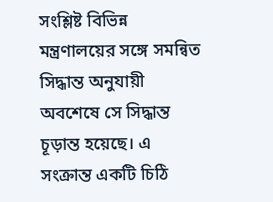সংশ্লিষ্ট বিভিন্ন মন্ত্রণালয়ের সঙ্গে সমন্বিত সিদ্ধান্ত অনুযায়ী অবশেষে সে সিদ্ধান্ত চূড়ান্ত হয়েছে। এ সংক্রান্ত একটি চিঠি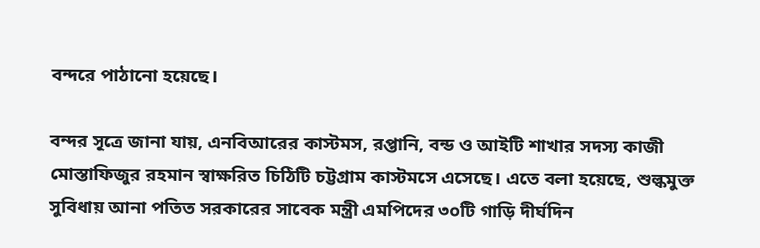বন্দরে পাঠানো হয়েছে।

বন্দর সূত্রে জানা যায়, এনবিআরের কাস্টমস, রপ্তানি, বন্ড ও আইটি শাখার সদস্য কাজী মোস্তাফিজুর রহমান স্বাক্ষরিত চিঠিটি চট্টগ্রাম কাস্টমসে এসেছে। এতে বলা হয়েছে, শুল্কমুক্ত সুবিধায় আনা পতিত সরকারের সাবেক মন্ত্রী এমপিদের ৩০টি গাড়ি দীর্ঘদিন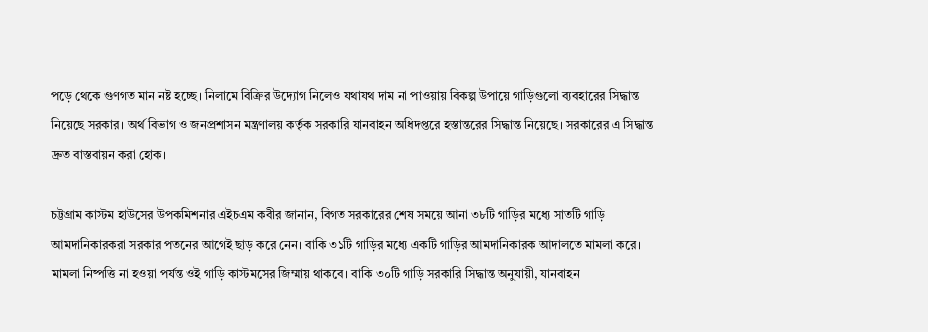পড়ে থেকে গুণগত মান নষ্ট হচ্ছে। নিলামে বিক্রির উদ্যোগ নিলেও যথাযথ দাম না পাওয়ায় বিকল্প উপায়ে গাড়িগুলো ব্যবহারের সিদ্ধান্ত নিয়েছে সরকার। অর্থ বিভাগ ও জনপ্রশাসন মন্ত্রণালয় কর্তৃক সরকারি যানবাহন অধিদপ্তরে হস্তান্তরের সিদ্ধান্ত নিয়েছে। সরকারের এ সিদ্ধান্ত দ্রুত বাস্তবায়ন করা হোক।

চট্টগ্রাম কাস্টম হাউসের উপকমিশনার এইচএম কবীর জানান, বিগত সরকারের শেষ সময়ে আনা ৩৮টি গাড়ির মধ্যে সাতটি গাড়ি আমদানিকারকরা সরকার পতনের আগেই ছাড় করে নেন। বাকি ৩১টি গাড়ির মধ্যে একটি গাড়ির আমদানিকারক আদালতে মামলা করে। মামলা নিষ্পত্তি না হওয়া পর্যন্ত ওই গাড়ি কাস্টমসের জিম্মায় থাকবে। বাকি ৩০টি গাড়ি সরকারি সিদ্ধান্ত অনুযায়ী, যানবাহন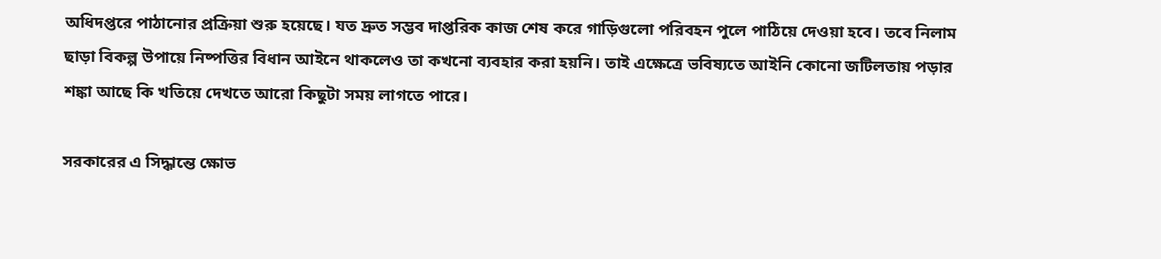অধিদপ্তরে পাঠানোর প্রক্রিয়া শুরু হয়েছে। যত দ্রুত সম্ভব দাপ্তরিক কাজ শেষ করে গাড়িগুলো পরিবহন পুলে পাঠিয়ে দেওয়া হবে। তবে নিলাম ছাড়া বিকল্প উপায়ে নিষ্পত্তির বিধান আইনে থাকলেও তা কখনো ব্যবহার করা হয়নি। তাই এক্ষেত্রে ভবিষ্যতে আইনি কোনো জটিলতায় পড়ার শঙ্কা আছে কি খতিয়ে দেখতে আরো কিছুটা সময় লাগতে পারে।

সরকারের এ সিদ্ধান্তে ক্ষোভ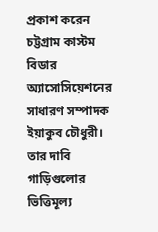প্রকাশ করেন চট্টগ্রাম কাস্টম বিডার অ্যাসোসিয়েশনের সাধারণ সম্পাদক ইয়াকুব চৌধুরী। তার দাবি গাড়িগুলোর ভিত্তিমূল্য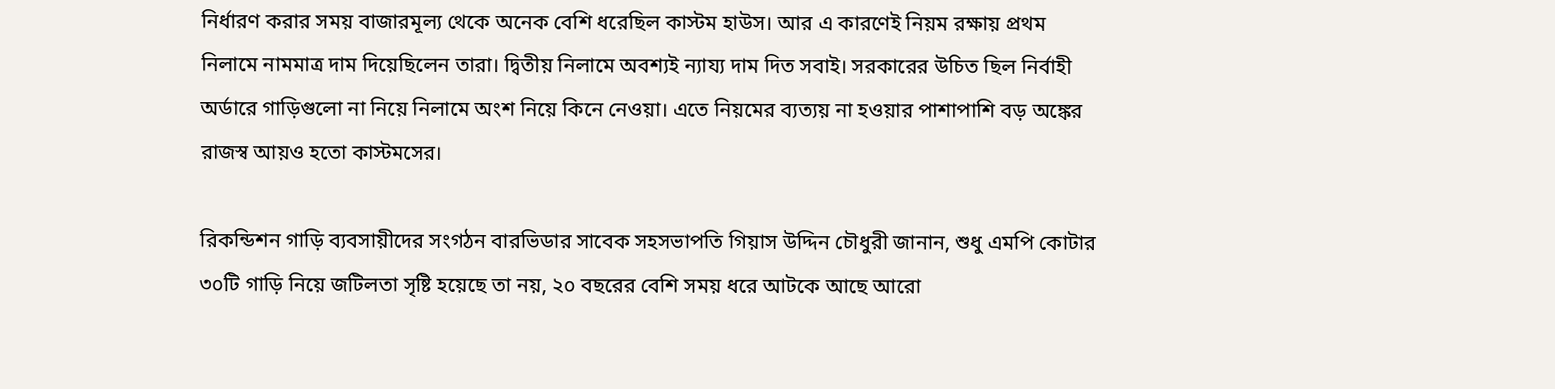নির্ধারণ করার সময় বাজারমূল্য থেকে অনেক বেশি ধরেছিল কাস্টম হাউস। আর এ কারণেই নিয়ম রক্ষায় প্রথম নিলামে নামমাত্র দাম দিয়েছিলেন তারা। দ্বিতীয় নিলামে অবশ্যই ন্যায্য দাম দিত সবাই। সরকারের উচিত ছিল নির্বাহী অর্ডারে গাড়িগুলো না নিয়ে নিলামে অংশ নিয়ে কিনে নেওয়া। এতে নিয়মের ব্যত্যয় না হওয়ার পাশাপাশি বড় অঙ্কের রাজস্ব আয়ও হতো কাস্টমসের।

রিকন্ডিশন গাড়ি ব্যবসায়ীদের সংগঠন বারভিডার সাবেক সহসভাপতি গিয়াস উদ্দিন চৌধুরী জানান, শুধু এমপি কোটার ৩০টি গাড়ি নিয়ে জটিলতা সৃষ্টি হয়েছে তা নয়, ২০ বছরের বেশি সময় ধরে আটকে আছে আরো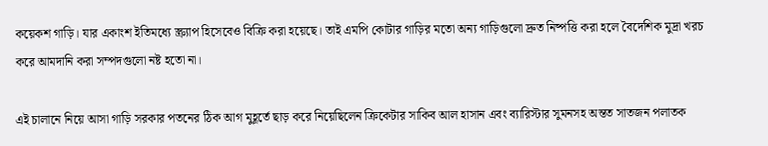কয়েকশ গাড়ি। যার একাংশ ইতিমধ্যে স্ক্র্যাপ হিসেবেও বিক্রি করা হয়েছে। তাই এমপি কোটার গাড়ির মতো অন্য গাড়িগুলো দ্রুত নিষ্পত্তি করা হলে বৈদেশিক মুদ্রা খরচ করে আমদানি করা সম্পদগুলো নষ্ট হতো না।

এই চালানে নিয়ে আসা গাড়ি সরকার পতনের ঠিক আগ মুহূর্তে ছাড় করে নিয়েছিলেন ক্রিকেটার সাকিব আল হাসান এবং ব্যারিস্টার সুমনসহ অন্তত সাতজন পলাতক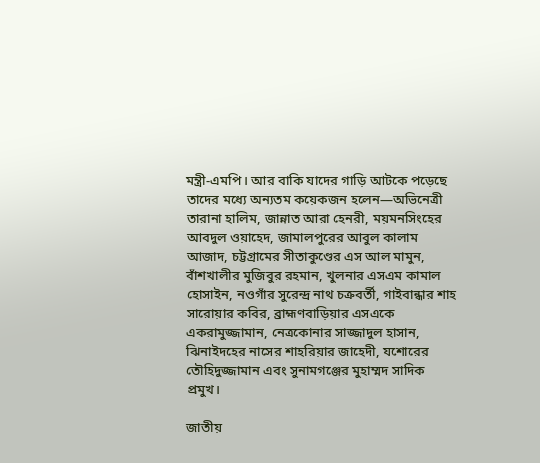মন্ত্রী-এমপি। আর বাকি যাদের গাড়ি আটকে পড়েছে তাদের মধ্যে অন্যতম কয়েকজন হলেন—অভিনেত্রী তারানা হালিম, জান্নাত আরা হেনরী, ময়মনসিংহের আবদুল ওয়াহেদ, জামালপুরের আবুল কালাম আজাদ, চট্টগ্রামের সীতাকুণ্ডের এস আল মামুন, বাঁশখালীর মুজিবুর রহমান, খুলনার এসএম কামাল হোসাইন, নওগাঁর সুরেন্দ্র নাথ চক্রবর্তী, গাইবান্ধার শাহ সারোয়ার কবির, ব্রাহ্মণবাড়িয়ার এসএকে একরামুজ্জামান, নেত্রকোনার সাজ্জাদুল হাসান, ঝিনাইদহের নাসের শাহরিয়ার জাহেদী, যশোরের তৌহিদুজ্জামান এবং সুনামগঞ্জের মুহাম্মদ সাদিক প্রমুখ।

জাতীয়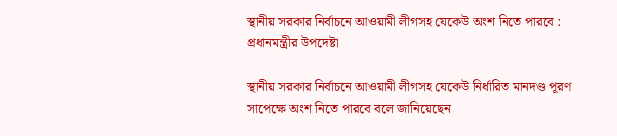স্থানীয় সরকার নির্বাচনে আওয়ামী লীগসহ যেকেউ অংশ নিতে পারবে : প্রধানমন্ত্রীর উপদেষ্টা

স্থানীয় সরকার নির্বাচনে আওয়ামী লীগসহ যেকেউ নির্ধারিত মানদণ্ড পূরণ সাপেক্ষে অংশ নিতে পারবে বলে জানিয়েছেন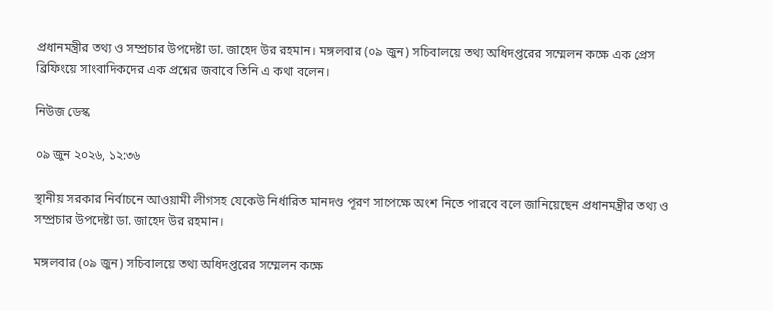প্রধানমন্ত্রীর তথ্য ও সম্প্রচার উপদেষ্টা ডা. জাহেদ উর রহমান। মঙ্গলবার (০৯ জুন) সচিবালয়ে তথ্য অধিদপ্তরের সম্মেলন কক্ষে এক প্রেস ব্রিফিংয়ে সাংবাদিকদের এক প্রশ্নের জবাবে তিনি এ কথা বলেন।

নিউজ ডেস্ক

০৯ জুন ২০২৬, ১২:৩৬

স্থানীয় সরকার নির্বাচনে আওয়ামী লীগসহ যেকেউ নির্ধারিত মানদণ্ড পূরণ সাপেক্ষে অংশ নিতে পারবে বলে জানিয়েছেন প্রধানমন্ত্রীর তথ্য ও সম্প্রচার উপদেষ্টা ডা. জাহেদ উর রহমান।

মঙ্গলবার (০৯ জুন) সচিবালয়ে তথ্য অধিদপ্তরের সম্মেলন কক্ষে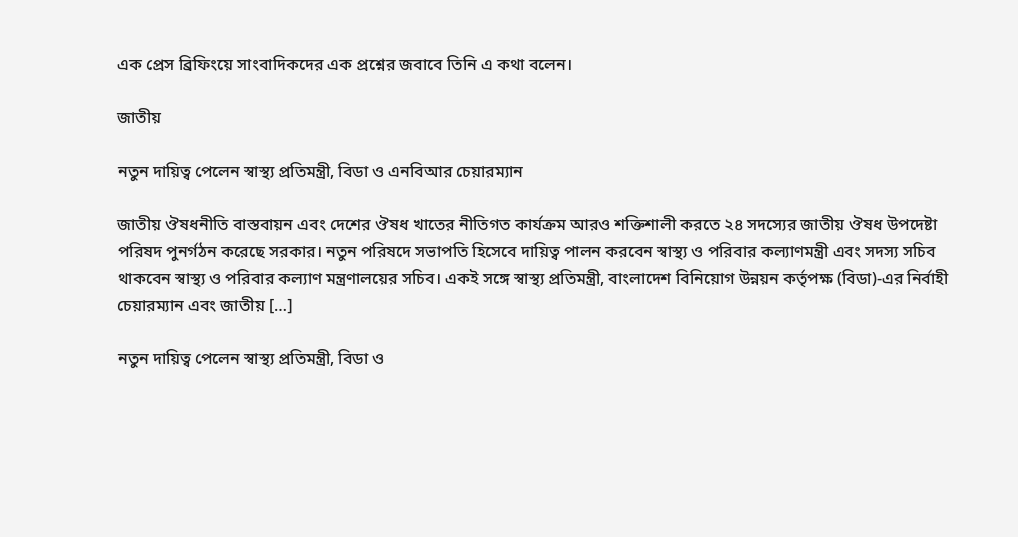এক প্রেস ব্রিফিংয়ে সাংবাদিকদের এক প্রশ্নের জবাবে তিনি এ কথা বলেন।

জাতীয়

নতুন দায়িত্ব পেলেন স্বাস্থ্য প্রতিমন্ত্রী, বিডা ও এনবিআর চেয়ারম্যান

জাতীয় ঔষধনীতি বাস্তবায়ন এবং দেশের ঔষধ খাতের নীতিগত কার্যক্রম আরও শক্তিশালী করতে ২৪ সদস্যের জাতীয় ঔষধ উপদেষ্টা পরিষদ পুনর্গঠন করেছে সরকার। নতুন পরিষদে সভাপতি হিসেবে দায়িত্ব পালন করবেন স্বাস্থ্য ও পরিবার কল্যাণমন্ত্রী এবং সদস্য সচিব থাকবেন স্বাস্থ্য ও পরিবার কল্যাণ মন্ত্রণালয়ের সচিব। একই সঙ্গে স্বাস্থ্য প্রতিমন্ত্রী, বাংলাদেশ বিনিয়োগ উন্নয়ন কর্তৃপক্ষ (বিডা)-এর নির্বাহী চেয়ারম্যান এবং জাতীয় […]

নতুন দায়িত্ব পেলেন স্বাস্থ্য প্রতিমন্ত্রী, বিডা ও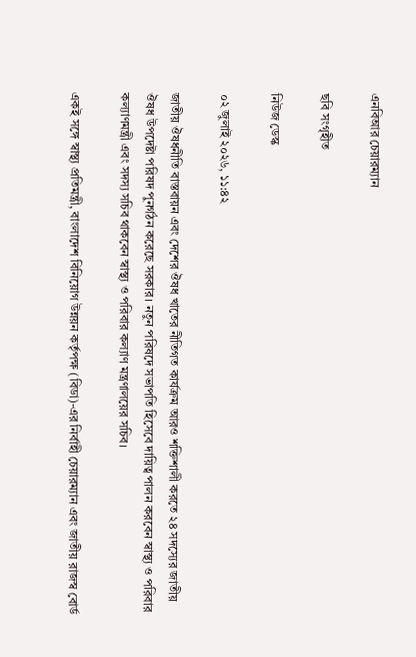এনবিআর চেয়ারম্যান

ছবি সংগৃহীত

নিউজ ডেস্ক

০২ জুলাই ২০২৬, ১১:৪২

জাতীয় ঔষধনীতি বাস্তবায়ন এবং দেশের ঔষধ খাতের নীতিগত কার্যক্রম আরও শক্তিশালী করতে ২৪ সদস্যের জাতীয় ঔষধ উপদেষ্টা পরিষদ পুনর্গঠন করেছে সরকার। নতুন পরিষদে সভাপতি হিসেবে দায়িত্ব পালন করবেন স্বাস্থ্য ও পরিবার কল্যাণমন্ত্রী এবং সদস্য সচিব থাকবেন স্বাস্থ্য ও পরিবার কল্যাণ মন্ত্রণালয়ের সচিব।

একই সঙ্গে স্বাস্থ্য প্রতিমন্ত্রী, বাংলাদেশ বিনিয়োগ উন্নয়ন কর্তৃপক্ষ (বিডা)-এর নির্বাহী চেয়ারম্যান এবং জাতীয় রাজস্ব বোর্ড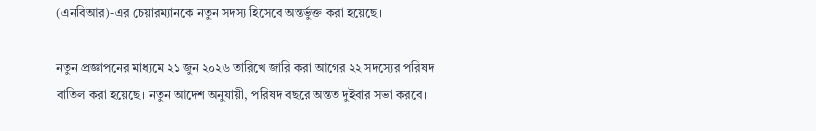(এনবিআর)-এর চেয়ারম্যানকে নতুন সদস্য হিসেবে অন্তর্ভুক্ত করা হয়েছে।

নতুন প্রজ্ঞাপনের মাধ্যমে ২১ জুন ২০২৬ তারিখে জারি করা আগের ২২ সদস্যের পরিষদ বাতিল করা হয়েছে। নতুন আদেশ অনুযায়ী, পরিষদ বছরে অন্তত দুইবার সভা করবে।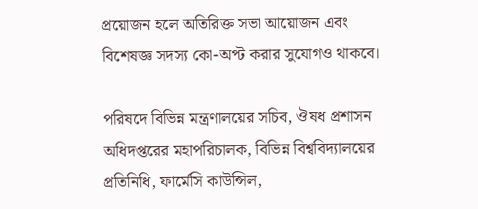প্রয়োজন হলে অতিরিক্ত সভা আয়োজন এবং বিশেষজ্ঞ সদস্য কো-অপ্ট করার সুযোগও থাকবে।

পরিষদে বিভিন্ন মন্ত্রণালয়ের সচিব, ঔষধ প্রশাসন অধিদপ্তরের মহাপরিচালক, বিভিন্ন বিশ্ববিদ্যালয়ের প্রতিনিধি, ফার্মেসি কাউন্সিল,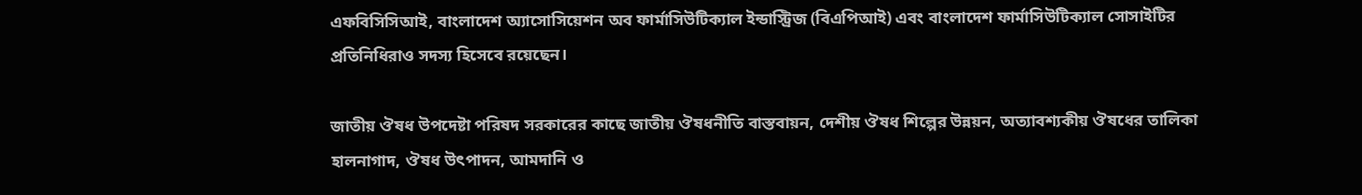এফবিসিসিআই, বাংলাদেশ অ্যাসোসিয়েশন অব ফার্মাসিউটিক্যাল ইন্ডাস্ট্রিজ (বিএপিআই) এবং বাংলাদেশ ফার্মাসিউটিক্যাল সোসাইটির প্রতিনিধিরাও সদস্য হিসেবে রয়েছেন।

জাতীয় ঔষধ উপদেষ্টা পরিষদ সরকারের কাছে জাতীয় ঔষধনীতি বাস্তবায়ন, দেশীয় ঔষধ শিল্পের উন্নয়ন, অত্যাবশ্যকীয় ঔষধের তালিকা হালনাগাদ, ঔষধ উৎপাদন, আমদানি ও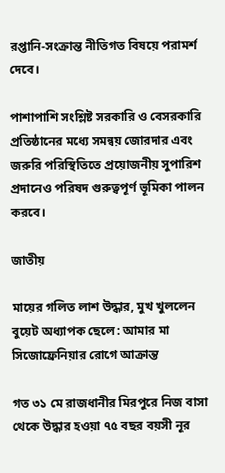রপ্তানি-সংক্রান্ত নীতিগত বিষয়ে পরামর্শ দেবে।

পাশাপাশি সংশ্লিষ্ট সরকারি ও বেসরকারি প্রতিষ্ঠানের মধ্যে সমন্বয় জোরদার এবং জরুরি পরিস্থিতিতে প্রয়োজনীয় সুপারিশ প্রদানেও পরিষদ গুরুত্বপূর্ণ ভূমিকা পালন করবে।

জাতীয়

মায়ের গলিত লাশ উদ্ধার, মুখ খুললেন বুয়েট অধ্যাপক ছেলে: আমার মা সিজোফ্রেনিয়ার রোগে আক্রান্ত

গত ৩১ মে রাজধানীর মিরপুরে নিজ বাসা থেকে উদ্ধার হওয়া ৭৫ বছর বয়সী নূর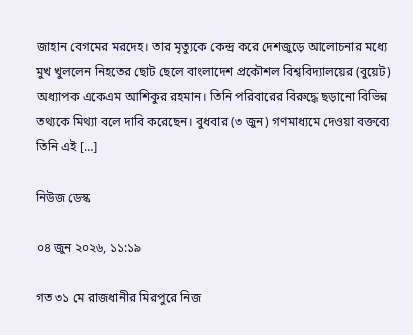জাহান বেগমের মরদেহ। তার মৃত্যুকে কেন্দ্র করে দেশজুড়ে আলোচনার মধ্যে মুখ খুললেন নিহতের ছোট ছেলে বাংলাদেশ প্রকৌশল বিশ্ববিদ্যালয়ের (বুয়েট) অধ্যাপক একেএম আশিকুর রহমান। তিনি পরিবারের বিরুদ্ধে ছড়ানো বিভিন্ন তথ্যকে মিথ্যা বলে দাবি করেছেন। বুধবার (৩ জুন) গণমাধ্যমে দেওয়া বক্তব্যে তিনি এই […]

নিউজ ডেস্ক

০৪ জুন ২০২৬, ১১:১৯

গত ৩১ মে রাজধানীর মিরপুরে নিজ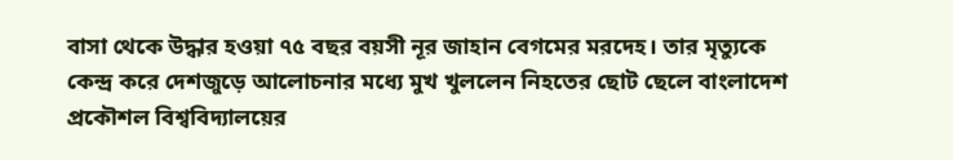বাসা থেকে উদ্ধার হওয়া ৭৫ বছর বয়সী নূর জাহান বেগমের মরদেহ। তার মৃত্যুকে কেন্দ্র করে দেশজুড়ে আলোচনার মধ্যে মুখ খুললেন নিহতের ছোট ছেলে বাংলাদেশ প্রকৌশল বিশ্ববিদ্যালয়ের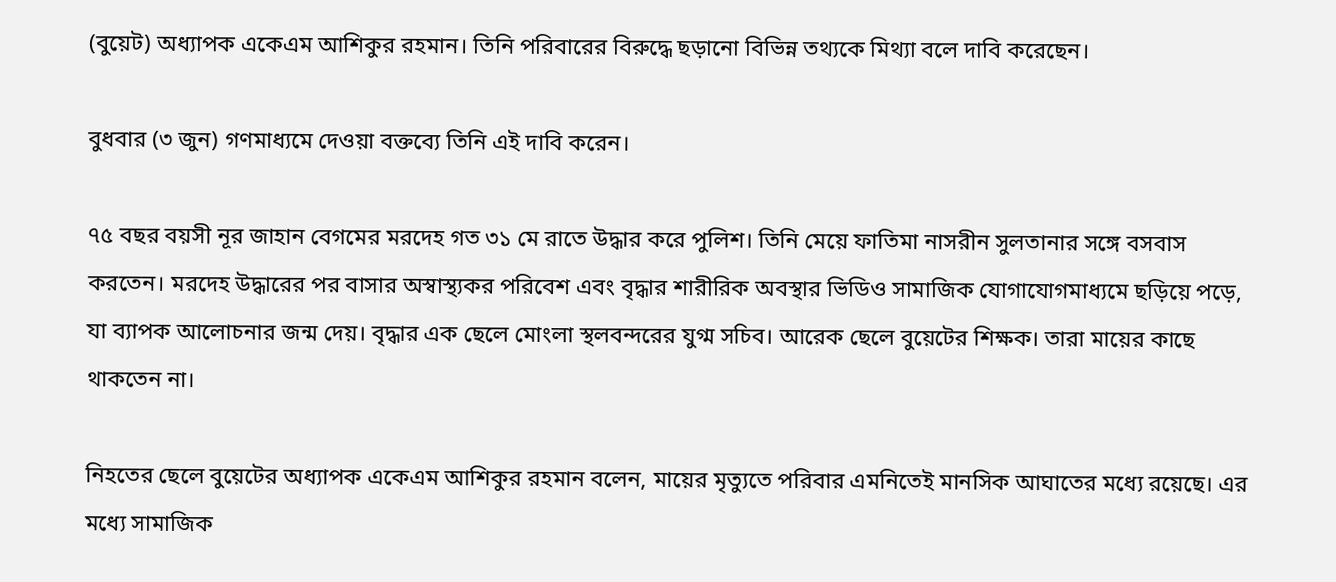(বুয়েট) অধ্যাপক একেএম আশিকুর রহমান। তিনি পরিবারের বিরুদ্ধে ছড়ানো বিভিন্ন তথ্যকে মিথ্যা বলে দাবি করেছেন।

বুধবার (৩ জুন) গণমাধ্যমে দেওয়া বক্তব্যে তিনি এই দাবি করেন।

৭৫ বছর বয়সী নূর জাহান বেগমের মরদেহ গত ৩১ মে রাতে উদ্ধার করে পুলিশ। তিনি মেয়ে ফাতিমা নাসরীন সুলতানার সঙ্গে বসবাস করতেন। মরদেহ উদ্ধারের পর বাসার অস্বাস্থ্যকর পরিবেশ এবং বৃদ্ধার শারীরিক অবস্থার ভিডিও সামাজিক যোগাযোগমাধ্যমে ছড়িয়ে পড়ে, যা ব্যাপক আলোচনার জন্ম দেয়। বৃদ্ধার এক ছেলে মোংলা স্থলবন্দরের যুগ্ম সচিব। আরেক ছেলে বুয়েটের শিক্ষক। তারা মায়ের কাছে থাকতেন না।

নিহতের ছেলে বুয়েটের অধ্যাপক একেএম আশিকুর রহমান বলেন, মায়ের মৃত্যুতে পরিবার এমনিতেই মানসিক আঘাতের মধ্যে রয়েছে। এর মধ্যে সামাজিক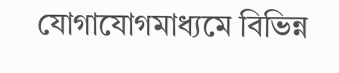যোগাযোগমাধ্যমে বিভিন্ন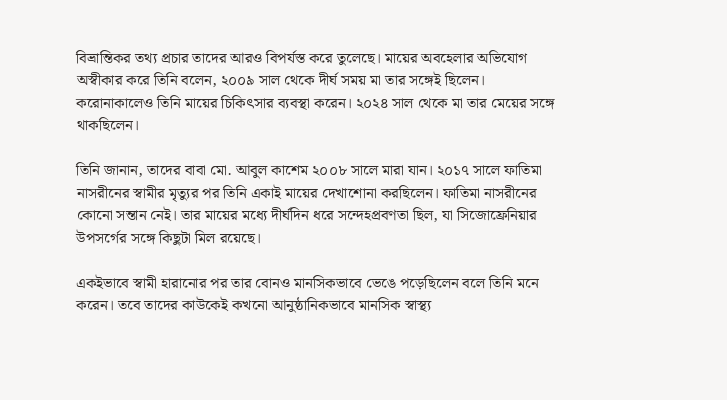বিভ্রান্তিকর তথ্য প্রচার তাদের আরও বিপর্যস্ত করে তুলেছে। মায়ের অবহেলার অভিযোগ অস্বীকার করে তিনি বলেন, ২০০৯ সাল থেকে দীর্ঘ সময় মা তার সঙ্গেই ছিলেন। করোনাকালেও তিনি মায়ের চিকিৎসার ব্যবস্থা করেন। ২০২৪ সাল থেকে মা তার মেয়ের সঙ্গে থাকছিলেন।

তিনি জানান, তাদের বাবা মো. আবুল কাশেম ২০০৮ সালে মারা যান। ২০১৭ সালে ফাতিমা নাসরীনের স্বামীর মৃত্যুর পর তিনি একাই মায়ের দেখাশোনা করছিলেন। ফাতিমা নাসরীনের কোনো সন্তান নেই। তার মায়ের মধ্যে দীর্ঘদিন ধরে সন্দেহপ্রবণতা ছিল, যা সিজোফ্রেনিয়ার উপসর্গের সঙ্গে কিছুটা মিল রয়েছে।

একইভাবে স্বামী হারানোর পর তার বোনও মানসিকভাবে ভেঙে পড়েছিলেন বলে তিনি মনে করেন। তবে তাদের কাউকেই কখনো আনুষ্ঠানিকভাবে মানসিক স্বাস্থ্য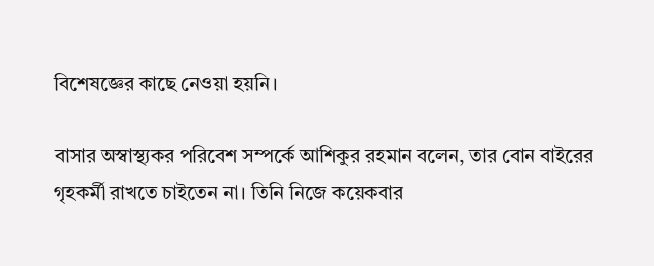বিশেষজ্ঞের কাছে নেওয়া হয়নি।

বাসার অস্বাস্থ্যকর পরিবেশ সম্পর্কে আশিকুর রহমান বলেন, তার বোন বাইরের গৃহকর্মী রাখতে চাইতেন না। তিনি নিজে কয়েকবার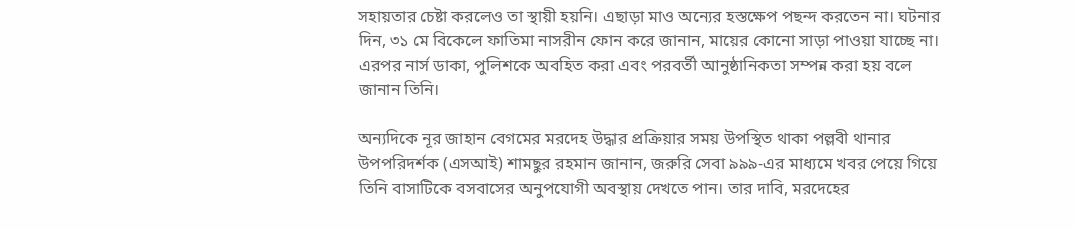সহায়তার চেষ্টা করলেও তা স্থায়ী হয়নি। এছাড়া মাও অন্যের হস্তক্ষেপ পছন্দ করতেন না। ঘটনার দিন, ৩১ মে বিকেলে ফাতিমা নাসরীন ফোন করে জানান, মায়ের কোনো সাড়া পাওয়া যাচ্ছে না। এরপর নার্স ডাকা, পুলিশকে অবহিত করা এবং পরবর্তী আনুষ্ঠানিকতা সম্পন্ন করা হয় বলে জানান তিনি।

অন্যদিকে নূর জাহান বেগমের মরদেহ উদ্ধার প্রক্রিয়ার সময় উপস্থিত থাকা পল্লবী থানার উপপরিদর্শক (এসআই) শামছুর রহমান জানান, জরুরি সেবা ৯৯৯-এর মাধ্যমে খবর পেয়ে গিয়ে তিনি বাসাটিকে বসবাসের অনুপযোগী অবস্থায় দেখতে পান। তার দাবি, মরদেহের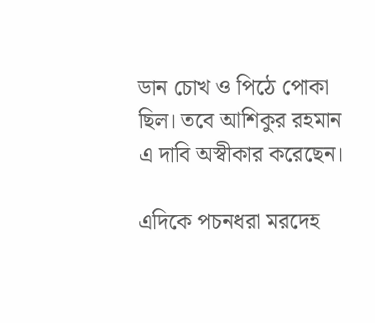ডান চোখ ও পিঠে পোকা ছিল। তবে আশিকুর রহমান এ দাবি অস্বীকার করেছেন।

এদিকে পচনধরা মরদেহ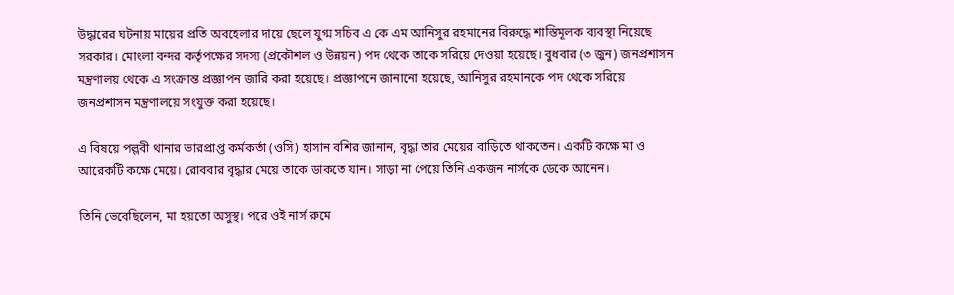উদ্ধারের ঘটনায় মায়ের প্রতি অবহেলার দায়ে ছেলে যুগ্ম সচিব এ কে এম আনিসুর রহমানের বিরুদ্ধে শাস্তিমূলক ব্যবস্থা নিয়েছে সরকার। মোংলা বন্দর কর্তৃপক্ষের সদস্য (প্রকৌশল ও উন্নয়ন) পদ থেকে তাকে সরিয়ে দেওয়া হয়েছে। বুধবার (৩ জুন) জনপ্রশাসন মন্ত্রণালয় থেকে এ সংক্রান্ত প্রজ্ঞাপন জারি করা হয়েছে। প্রজ্ঞাপনে জানানো হয়েছে, আনিসুর রহমানকে পদ থেকে সরিয়ে জনপ্রশাসন মন্ত্রণালয়ে সংযুক্ত করা হয়েছে।

এ বিষয়ে পল্লবী থানার ভারপ্রাপ্ত কর্মকর্তা (ওসি) হাসান বশির জানান, বৃদ্ধা তার মেয়ের বাড়িতে থাকতেন। একটি কক্ষে মা ও আরেকটি কক্ষে মেয়ে। রোববার বৃদ্ধার মেয়ে তাকে ডাকতে যান। সাড়া না পেয়ে তিনি একজন নার্সকে ডেকে আনেন।

তিনি ভেবেছিলেন, মা হয়তো অসুস্থ। পরে ওই নার্স রুমে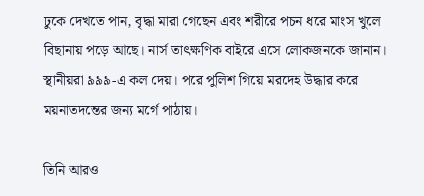ঢুকে দেখতে পান, বৃদ্ধা মারা গেছেন এবং শরীরে পচন ধরে মাংস খুলে বিছানায় পড়ে আছে। নার্স তাৎক্ষণিক বাইরে এসে লোকজনকে জানান। স্থানীয়রা ৯৯৯-এ কল দেয়। পরে পুলিশ গিয়ে মরদেহ উদ্ধার করে ময়নাতদন্তের জন্য মর্গে পাঠায়।

তিনি আরও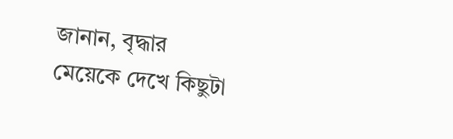জানান, বৃদ্ধার মেয়েকে দেখে কিছুটা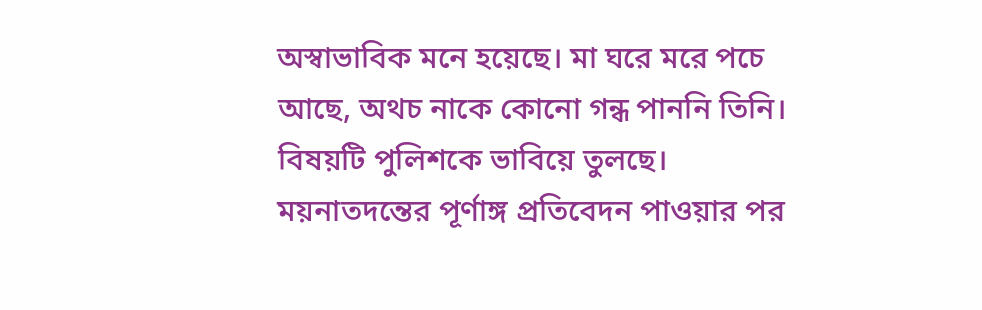অস্বাভাবিক মনে হয়েছে। মা ঘরে মরে পচে আছে, অথচ নাকে কোনো গন্ধ পাননি তিনি। বিষয়টি পুলিশকে ভাবিয়ে তুলছে। ময়নাতদন্তের পূর্ণাঙ্গ প্রতিবেদন পাওয়ার পর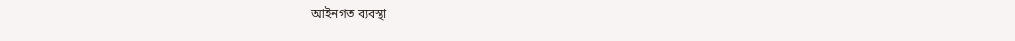আইনগত ব্যবস্থা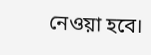নেওয়া হবে।